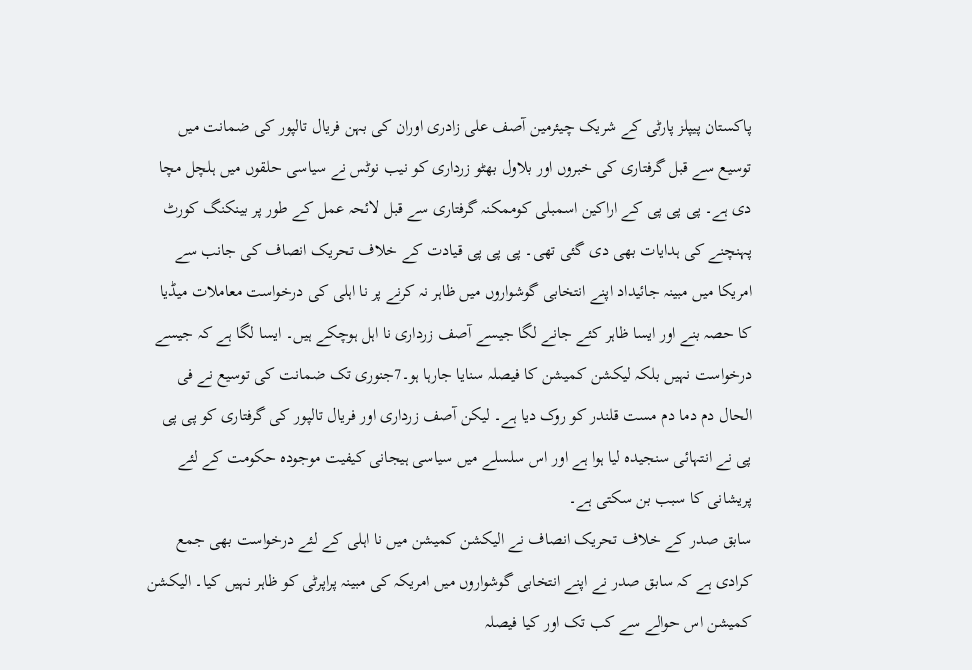پاکستان پیپلز پارٹی کے شریک چیئرمین آصف علی زادری اوران کی بہن فریال تالپور کی ضمانت میں توسیع سے قبل گرفتاری کی خبروں اور بلاول بھٹو زرداری کو نیب نوٹس نے سیاسی حلقوں میں ہلچل مچا دی ہے۔ پی پی پی کے اراکین اسمبلی کوممکنہ گرفتاری سے قبل لائحہ عمل کے طور پر بینکنگ کورٹ پہنچنے کی ہدایات بھی دی گئی تھی۔ پی پی پی قیادت کے خلاف تحریک انصاف کی جانب سے امریکا میں مبینہ جائیداد اپنے انتخابی گوشواروں میں ظاہر نہ کرنے پر نا اہلی کی درخواست معاملات میڈیا کا حصہ بنے اور ایسا ظاہر کئے جانے لگا جیسے آصف زرداری نا اہل ہوچکے ہیں۔ ایسا لگا ہے کہ جیسے درخواست نہیں بلکہ لیکشن کمیشن کا فیصلہ سنایا جارہا ہو۔7جنوری تک ضمانت کی توسیع نے فی الحال دم دما دم مست قلندر کو روک دیا ہے۔ لیکن آصف زرداری اور فریال تالپور کی گرفتاری کو پی پی پی نے انتہائی سنجیدہ لیا ہوا ہے اور اس سلسلے میں سیاسی ہیجانی کیفیت موجودہ حکومت کے لئے پریشانی کا سبب بن سکتی ہے۔
سابق صدر کے خلاف تحریک انصاف نے الیکشن کمیشن میں نا اہلی کے لئے درخواست بھی جمع کرادی ہے کہ سابق صدر نے اپنے انتخابی گوشواروں میں امریکہ کی مبینہ پراپرٹی کو ظاہر نہیں کیا۔ الیکشن کمیشن اس حوالے سے کب تک اور کیا فیصلہ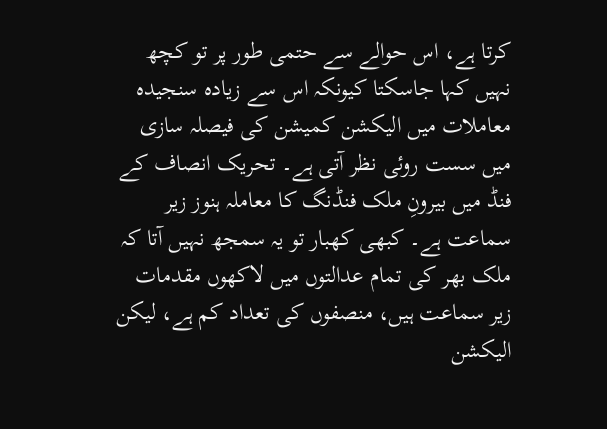کرتا ہے، اس حوالے سے حتمی طور پر تو کچھ نہیں کہا جاسکتا کیونکہ اس سے زیادہ سنجیدہ معاملات میں الیکشن کمیشن کی فیصلہ سازی میں سست روئی نظر آتی ہے۔ تحریک انصاف کے فنڈ میں بیرونِ ملک فنڈنگ کا معاملہ ہنوز زیر سماعت ہے۔ کبھی کھبار تو یہ سمجھ نہیں آتا کہ ملک بھر کی تمام عدالتوں میں لاکھوں مقدمات زیر سماعت ہیں، منصفوں کی تعداد کم ہے، لیکن الیکشن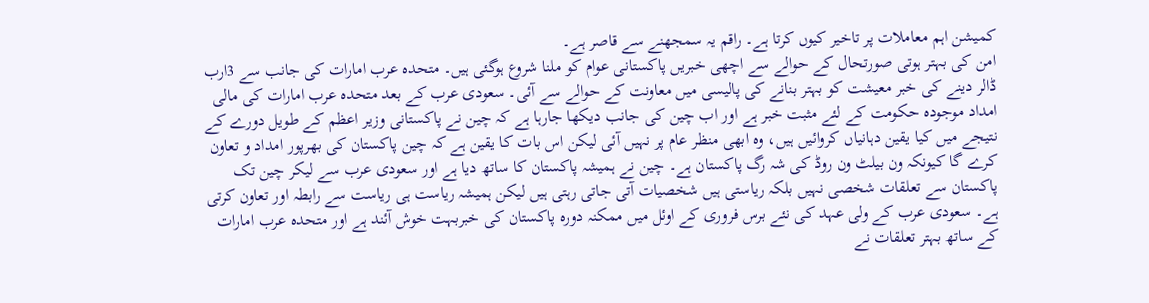کمیشن اہم معاملات پر تاخیر کیوں کرتا ہے۔ راقم یہ سمجھنے سے قاصر ہے۔
امن کی بہتر ہوتی صورتحال کے حوالے سے اچھی خبریں پاکستانی عوام کو ملنا شروع ہوگئی ہیں۔ متحدہ عرب امارات کی جانب سے 3ارب ڈالر دینے کی خبر معیشت کو بہتر بنانے کی پالیسی میں معاونت کے حوالے سے آئی۔ سعودی عرب کے بعد متحدہ عرب امارات کی مالی امداد موجودہ حکومت کے لئے مثبت خبر ہے اور اب چین کی جانب دیکھا جارہا ہے کہ چین نے پاکستانی وزیر اعظم کے طویل دورے کے نتیجے میں کیا یقین دہانیاں کروائیں ہیں، وہ ابھی منظر عام پر نہیں آئی لیکن اس بات کا یقین ہے کہ چین پاکستان کی بھرپور امداد و تعاون کرے گا کیونکہ ون بیلٹ ون روڈ کی شہ رگ پاکستان ہے۔ چین نے ہمیشہ پاکستان کا ساتھ دیا ہے اور سعودی عرب سے لیکر چین تک پاکستان سے تعلقات شخصی نہیں بلکہ ریاستی ہیں شخصیات آتی جاتی رہتی ہیں لیکن ہمیشہ ریاست ہی ریاست سے رابطہ اور تعاون کرتی ہے۔ سعودی عرب کے ولی عہد کی نئے برس فروری کے اوئل میں ممکنہ دورہ پاکستان کی خبربہت خوش آئند ہے اور متحدہ عرب امارات کے ساتھ بہتر تعلقات نے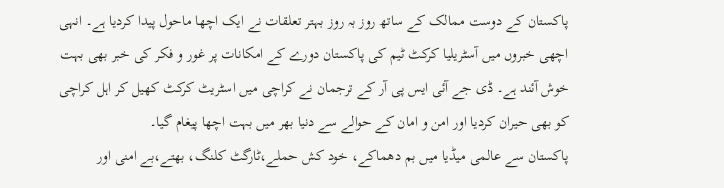پاکستان کے دوست ممالک کے ساتھ روز بہ روز بہتر تعلقات نے ایک اچھا ماحول پیدا کردیا ہے۔ انہی اچھی خبروں میں آسٹریلیا کرکٹ ٹیم کی پاکستان دورے کے امکانات پر غور و فکر کی خبر بھی بہت خوش آئند ہے۔ ڈی جے آئی ایس پی آر کے ترجمان نے کراچی میں اسٹریٹ کرکٹ کھیل کر اہل کراچی کو بھی حیران کردیا اور امن و امان کے حوالے سے دنیا بھر میں بہت اچھا پیغام گیا۔
پاکستان سے عالمی میڈیا میں بم دھماکے، خود کش حملے،ٹارگٹ کلنگ، بھتے،بے امنی اور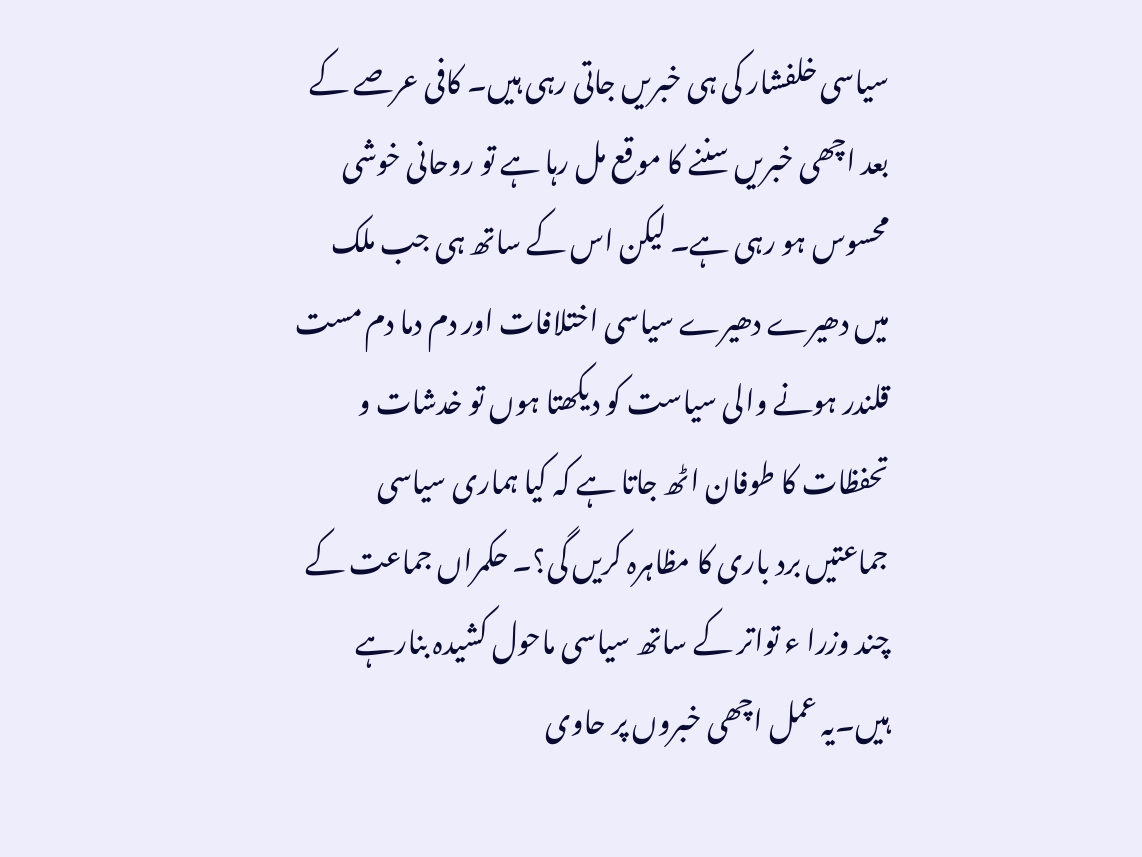سیاسی خلفشار کی ہی خبریں جاتی رہی ہیں۔ کافی عرصے کے بعد اچھی خبریں سننے کا موقع مل رہا ہے تو روحانی خوشی محسوس ہو رہی ہے۔ لیکن اس کے ساتھ ہی جب ملک میں دھیرے دھیرے سیاسی اختلافات اور دم دما دم مست قلندر ہونے والی سیاست کو دیکھتا ہوں تو خدشات و تحفظات کا طوفان اٹھ جاتا ہے کہ کیا ہماری سیاسی جماعتیں برد باری کا مظاہرہ کریں گی؟۔ حکمراں جماعت کے چند وزرا ء تواتر کے ساتھ سیاسی ماحول کشیدہ بنارہے ہیں۔یہ عمل اچھی خبروں پر حاوی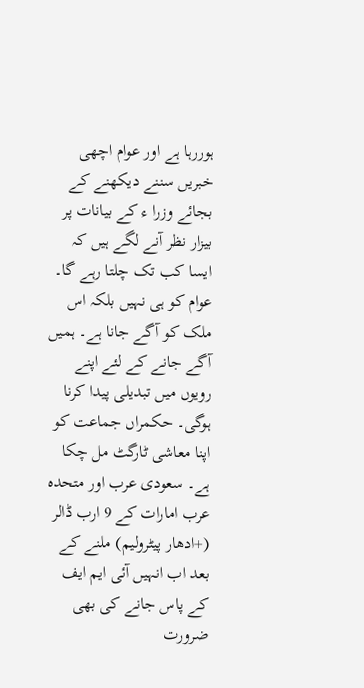ہوررہا ہے اور عوام اچھی خبریں سننے دیکھنے کے بجائے وزرا ء کے بیانات پر بیزار نظر آنے لگے ہیں کہ ایسا کب تک چلتا رہے گا۔
عوام کو ہی نہیں بلکہ اس ملک کو آگے جانا ہے۔ ہمیں آگے جانے کے لئے اپنے رویوں میں تبدیلی پیدا کرنا ہوگی۔ حکمراں جماعت کو اپنا معاشی ٹارگٹ مل چکا ہے۔ سعودی عرب اور متحدہ عرب امارات کے 9 ارب ڈالر (+ادھار پیٹرولیم) ملنے کے بعد اب انہیں آئی ایم ایف کے پاس جانے کی بھی ضرورت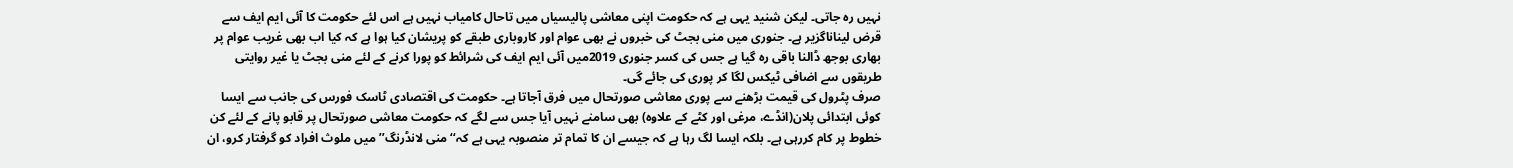نہیں رہ جاتی۔ لیکن شنید یہی ہے کہ حکومت اپنی معاشی پالیسیاں میں تاحال کامیاب نہیں ہے اس لئے حکومت کا آئی ایم ایف سے قرض لیناناگزیر ہے۔ جنوری میں منی بجٹ کی خبروں نے بھی عوام اور کاروباری طبقے کو پریشان کیا ہوا ہے کہ کیا اب بھی غریب عوام پر بھاری بوجھ ڈالنا باقی رہ گیا ہے جس کی کسر جنوری 2019میں آئی ایم ایف کی شرائط کو پورا کرنے کے لئے منی بجٹ یا غیر روایتی طریقوں سے اضافی ٹیکس لگا کر پوری کی جائے گی۔
صرف پٹرول کی قیمت بڑھنے سے پوری معاشی صورتحال میں فرق آجاتا ہے۔ حکومت کی اقتصادی ٹاسک فورس کی جانب سے ایسا کوئی ابتدائی پلان(انڈے، مرغی اور کٹے کے علاوہ) بھی سامنے نہیں آیا جس سے لگے کہ حکومت معاشی صورتحال پر قابو پانے کے لئے کن خطوط پر کام کررہی ہے۔ بلکہ ایسا لگ رہا ہے کہ جیسے ان کا تمام تر منصوبہ یہی ہے کہ‘‘منی لانڈرنگ’’ میں ملوث افراد کو گرفتار کرو، ان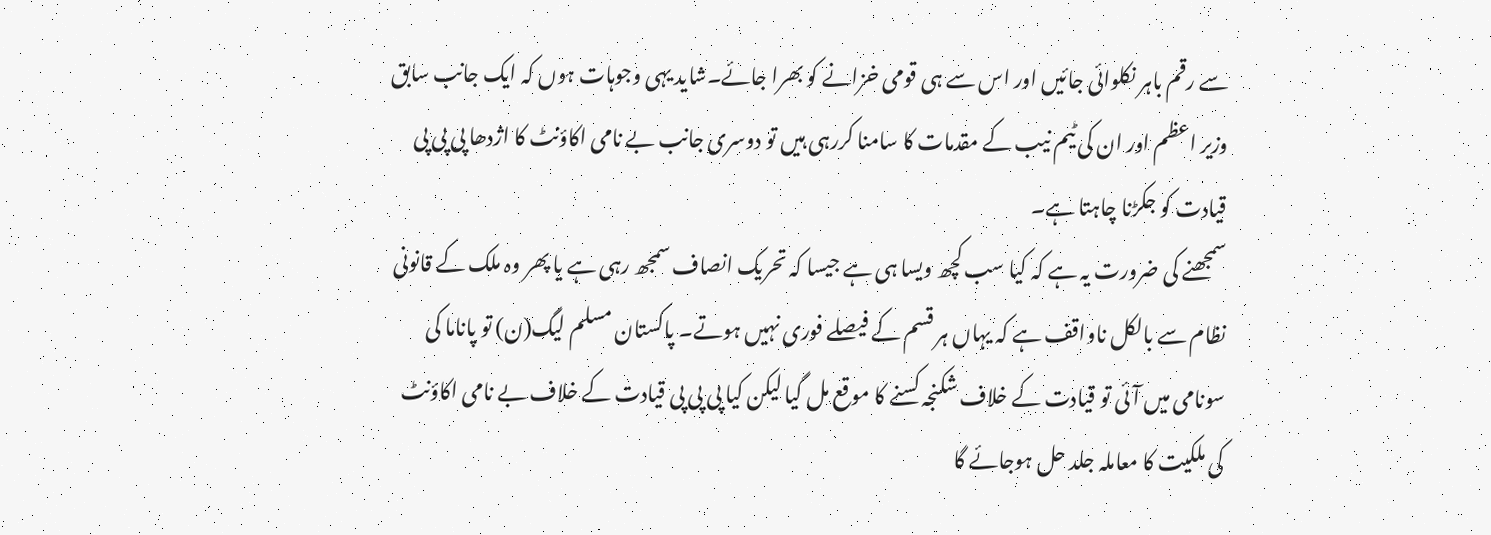سے رقم باہر نکلوائی جائیں اور اس سے ہی قومی خزانے کو بھرا جائے۔شاید یہی وجوہات ہوں کہ ایک جانب سابق وزیر اعظم اور ان کی ٹیم نیب کے مقدمات کا سامنا کررہی ہیں تو دوسری جانب بے نامی اکاؤنٹ کا اژدھا پی پی پی قیادت کو جکڑنا چاہتا ہے۔
سمجھنے کی ضرورت یہ ہے کہ کیا سب کچھ ویسا ہی ہے جیسا کہ تحریک انصاف سمجھ رہی ہے یا پھر وہ ملک کے قانونی نظام سے بالکل ناواقف ہے کہ یہاں ہر قسم کے فیصلے فوری نہیں ہوتے۔ پاکستان مسلم لیگ(ن) تو پاناما کی سونامی میں آئی تو قیادت کے خلاف شکنجہ کسنے کا موقع مل گیا لیکن کیا پی پی پی قیادت کے خلاف بے نامی اکاؤنٹ کی ملکیت کا معاملہ جلد حل ہوجائے گا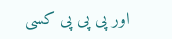اور پی پی پی کسی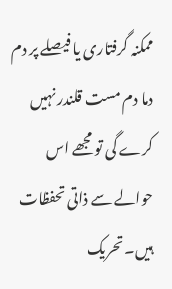ممکنہ گرفتاری یا فیصلے پر دم دما دم مست قلندر نہیں کرے گی تو مجھے اس حوالے سے ذاتی تحفظات ہیں۔ تحریک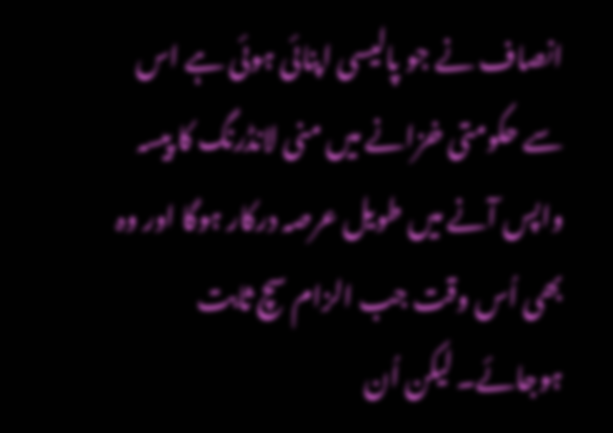انصاف نے جو پالیسی اپنائی ہوئی ہے اس سے حکومتی خزانے میں منی لانڈرنگ کا پیسہ واپس آنے میں طویل عرصہ درکار ہوگا اور وہ بھی اُس وقت جب الزام سچ ثابت ہوجائے۔ لیکن اُن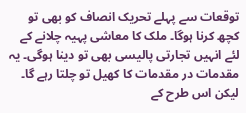توقعات سے پہلے تحریک انصاف کو بھی تو کچھ کرنا ہوگا۔ ملک کا معاشی پہیہ چلانے کے لئے انہیں تجارتی پالیسی بھی تو دینا ہوگی۔ یہ مقدمات در مقدمات کا کھیل تو چلتا رہے گا۔ لیکن اس طرح کے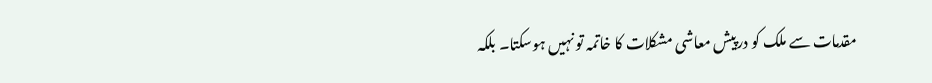مقدمات سے ملک کو درپیش معاشی مشکلات کا خاتمہ تو نہیں ہوسکتا۔ بلکہ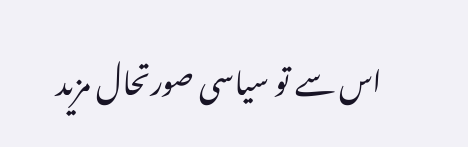اس سے تو سیاسی صورتحال مزید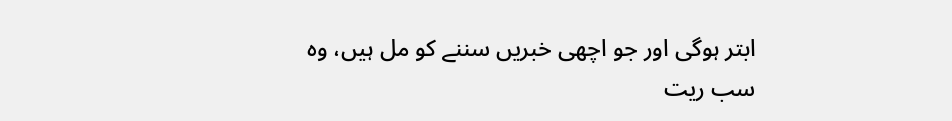ابتر ہوگی اور جو اچھی خبریں سننے کو مل ہیں، وہ سب ریت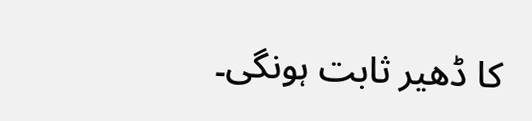کا ڈھیر ثابت ہونگی۔